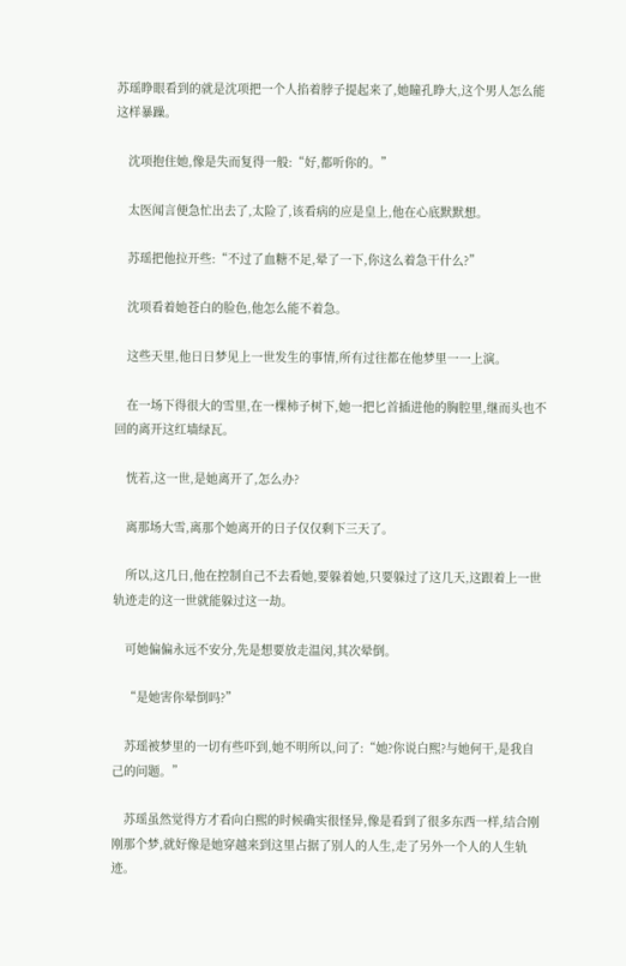苏瑶睁眼看到的就是沈项把一个人掐着脖子提起来了,她瞳孔睁大,这个男人怎么能这样暴躁。

    沈项抱住她,像是失而复得一般:“好,都听你的。”

    太医闻言便急忙出去了,太险了,该看病的应是皇上,他在心底默默想。

    苏瑶把他拉开些:“不过了血糖不足,晕了一下,你这么着急干什么?”

    沈项看着她苍白的脸色,他怎么能不着急。

    这些天里,他日日梦见上一世发生的事情,所有过往都在他梦里一一上演。

    在一场下得很大的雪里,在一棵柿子树下,她一把匕首插进他的胸腔里,继而头也不回的离开这红墙绿瓦。

    恍若,这一世,是她离开了,怎么办?

    离那场大雪,离那个她离开的日子仅仅剩下三天了。

    所以,这几日,他在控制自己不去看她,要躲着她,只要躲过了这几天,这跟着上一世轨迹走的这一世就能躲过这一劫。

    可她偏偏永远不安分,先是想要放走温闵,其次晕倒。

    “是她害你晕倒吗?”

    苏瑶被梦里的一切有些吓到,她不明所以,问了:“她?你说白熙?与她何干,是我自己的问题。”

    苏瑶虽然觉得方才看向白熙的时候确实很怪异,像是看到了很多东西一样,结合刚刚那个梦,就好像是她穿越来到这里占据了别人的人生,走了另外一个人的人生轨迹。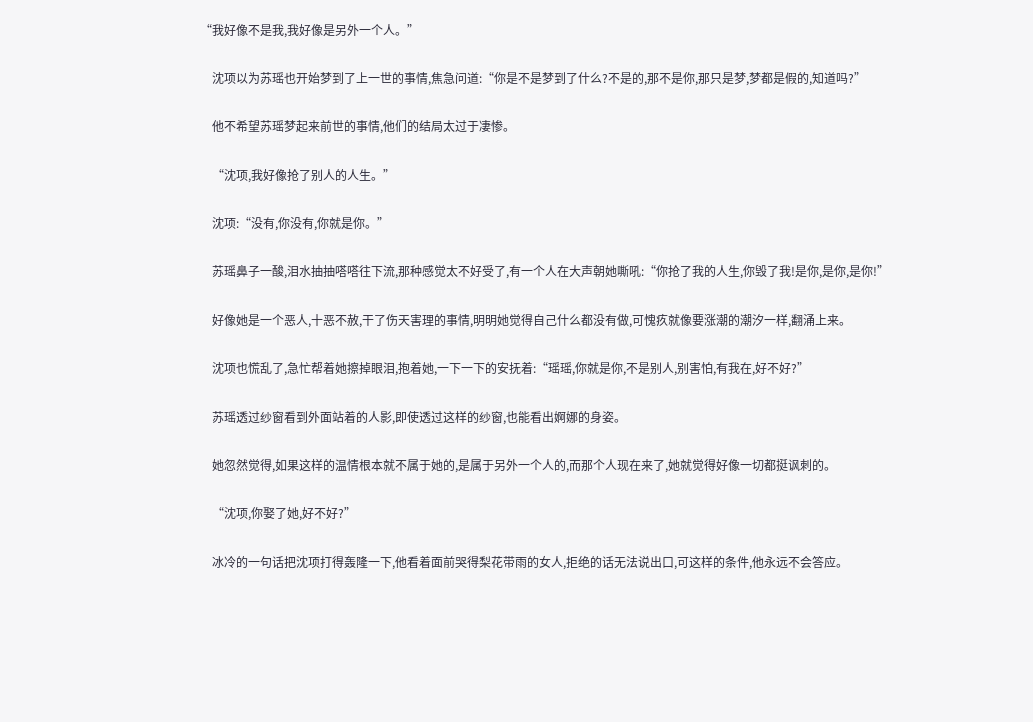“我好像不是我,我好像是另外一个人。”

    沈项以为苏瑶也开始梦到了上一世的事情,焦急问道:“你是不是梦到了什么?不是的,那不是你,那只是梦,梦都是假的,知道吗?”

    他不希望苏瑶梦起来前世的事情,他们的结局太过于凄惨。

    “沈项,我好像抢了别人的人生。”

    沈项:“没有,你没有,你就是你。”

    苏瑶鼻子一酸,泪水抽抽嗒嗒往下流,那种感觉太不好受了,有一个人在大声朝她嘶吼:“你抢了我的人生,你毁了我!是你,是你,是你!”

    好像她是一个恶人,十恶不赦,干了伤天害理的事情,明明她觉得自己什么都没有做,可愧疚就像要涨潮的潮汐一样,翻涌上来。

    沈项也慌乱了,急忙帮着她擦掉眼泪,抱着她,一下一下的安抚着:“瑶瑶,你就是你,不是别人,别害怕,有我在,好不好?”

    苏瑶透过纱窗看到外面站着的人影,即使透过这样的纱窗,也能看出婀娜的身姿。

    她忽然觉得,如果这样的温情根本就不属于她的,是属于另外一个人的,而那个人现在来了,她就觉得好像一切都挺讽刺的。

    “沈项,你娶了她,好不好?”

    冰冷的一句话把沈项打得轰隆一下,他看着面前哭得梨花带雨的女人,拒绝的话无法说出口,可这样的条件,他永远不会答应。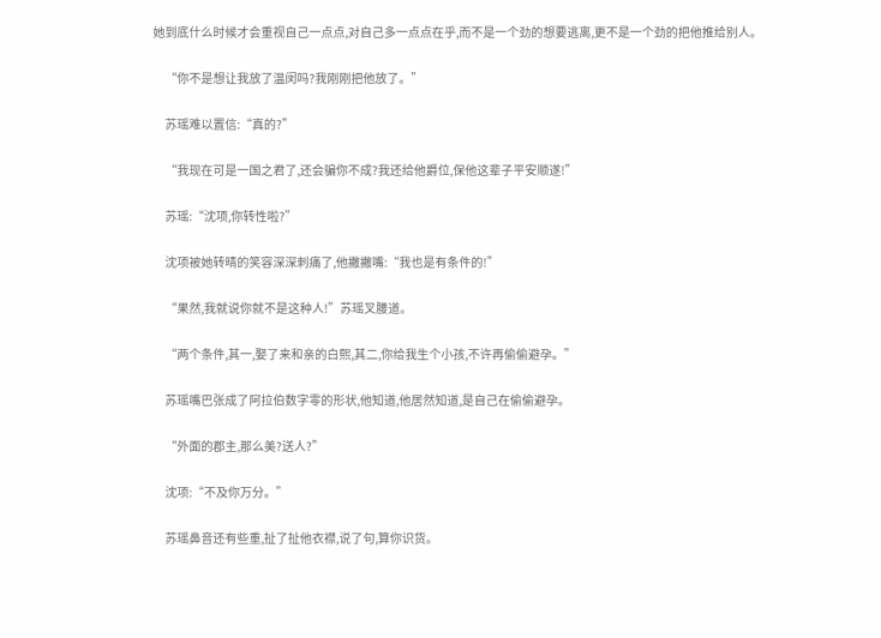她到底什么时候才会重视自己一点点,对自己多一点点在乎,而不是一个劲的想要逃离,更不是一个劲的把他推给别人。

    “你不是想让我放了温闵吗?我刚刚把他放了。”

    苏瑶难以置信:“真的?”

    “我现在可是一国之君了,还会骗你不成?我还给他爵位,保他这辈子平安顺遂!”

    苏瑶:“沈项,你转性啦?”

    沈项被她转晴的笑容深深刺痛了,他撇撇嘴:“我也是有条件的!”

    “果然,我就说你就不是这种人!”苏瑶叉腰道。

    “两个条件,其一,娶了来和亲的白熙,其二,你给我生个小孩,不许再偷偷避孕。”

    苏瑶嘴巴张成了阿拉伯数字零的形状,他知道,他居然知道,是自己在偷偷避孕。

    “外面的郡主,那么美?送人?”

    沈项:“不及你万分。”

    苏瑶鼻音还有些重,扯了扯他衣襟,说了句,算你识货。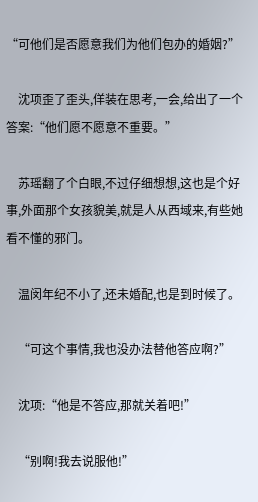“可他们是否愿意我们为他们包办的婚姻?”

    沈项歪了歪头,佯装在思考,一会,给出了一个答案:“他们愿不愿意不重要。”

    苏瑶翻了个白眼,不过仔细想想,这也是个好事,外面那个女孩貌美,就是人从西域来,有些她看不懂的邪门。

    温闵年纪不小了,还未婚配,也是到时候了。

    “可这个事情,我也没办法替他答应啊?”

    沈项:“他是不答应,那就关着吧!”

    “别啊!我去说服他!”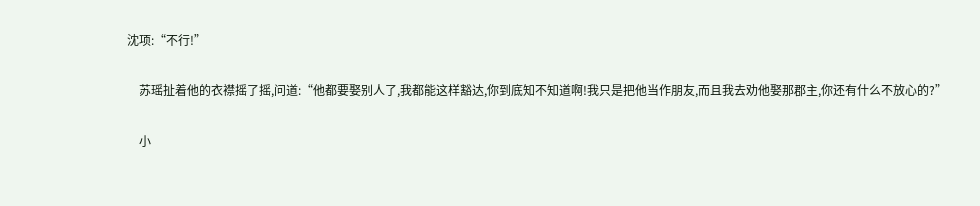沈项:“不行!”

    苏瑶扯着他的衣襟摇了摇,问道:“他都要娶别人了,我都能这样豁达,你到底知不知道啊!我只是把他当作朋友,而且我去劝他娶那郡主,你还有什么不放心的?”

    小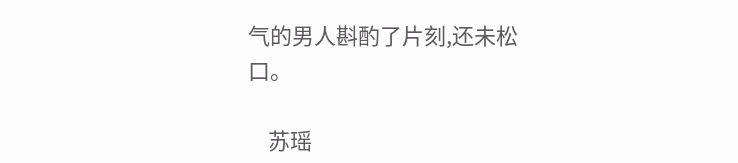气的男人斟酌了片刻,还未松口。

    苏瑶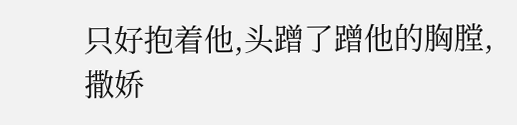只好抱着他,头蹭了蹭他的胸膛,撒娇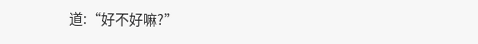道:“好不好嘛?”